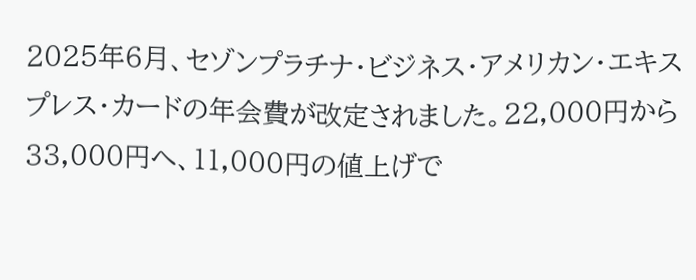2025年6月、セゾンプラチナ・ビジネス・アメリカン・エキスプレス・カードの年会費が改定されました。22,000円から33,000円へ、11,000円の値上げで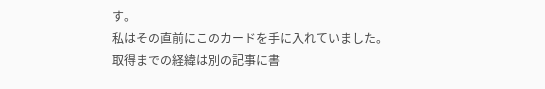す。
私はその直前にこのカードを手に入れていました。取得までの経緯は別の記事に書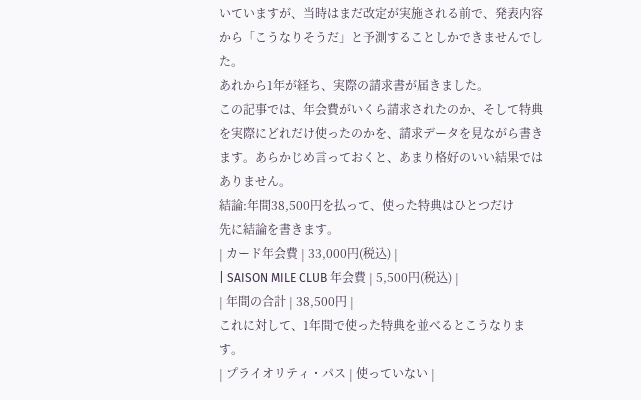いていますが、当時はまだ改定が実施される前で、発表内容から「こうなりそうだ」と予測することしかできませんでした。
あれから1年が経ち、実際の請求書が届きました。
この記事では、年会費がいくら請求されたのか、そして特典を実際にどれだけ使ったのかを、請求データを見ながら書きます。あらかじめ言っておくと、あまり格好のいい結果ではありません。
結論:年間38,500円を払って、使った特典はひとつだけ
先に結論を書きます。
| カード年会費 | 33,000円(税込) |
| SAISON MILE CLUB 年会費 | 5,500円(税込) |
| 年間の合計 | 38,500円 |
これに対して、1年間で使った特典を並べるとこうなります。
| プライオリティ・パス | 使っていない |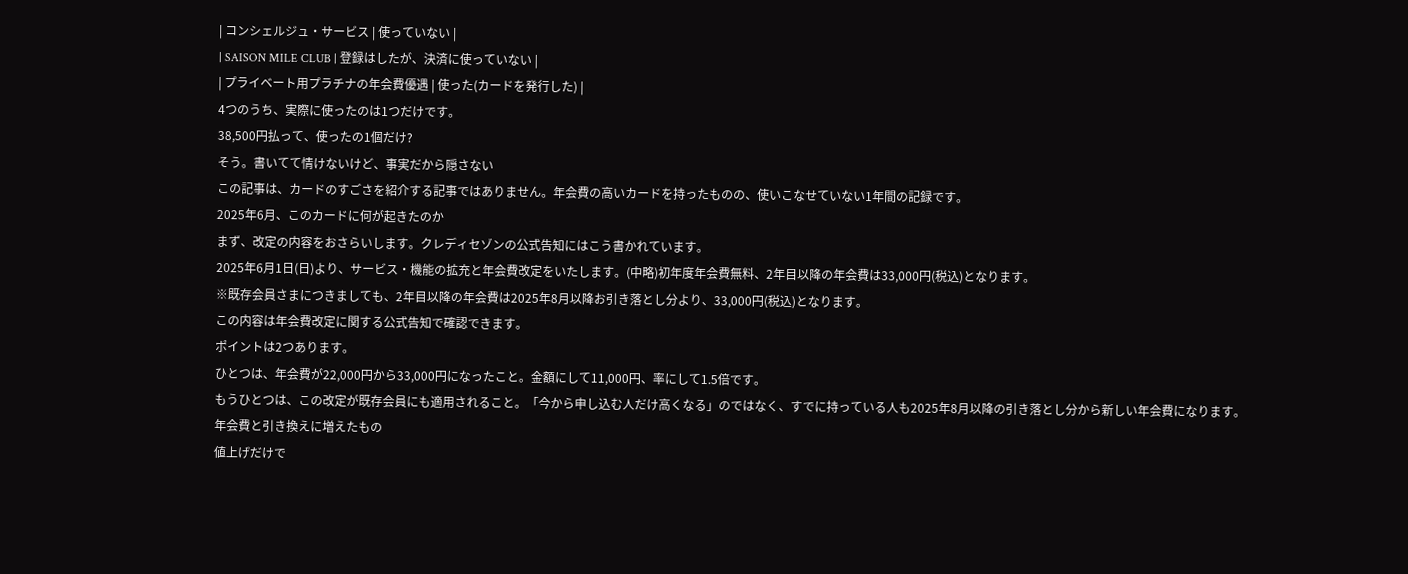| コンシェルジュ・サービス | 使っていない |
| SAISON MILE CLUB | 登録はしたが、決済に使っていない |
| プライベート用プラチナの年会費優遇 | 使った(カードを発行した) |
4つのうち、実際に使ったのは1つだけです。
38,500円払って、使ったの1個だけ?
そう。書いてて情けないけど、事実だから隠さない
この記事は、カードのすごさを紹介する記事ではありません。年会費の高いカードを持ったものの、使いこなせていない1年間の記録です。
2025年6月、このカードに何が起きたのか
まず、改定の内容をおさらいします。クレディセゾンの公式告知にはこう書かれています。
2025年6月1日(日)より、サービス・機能の拡充と年会費改定をいたします。(中略)初年度年会費無料、2年目以降の年会費は33,000円(税込)となります。
※既存会員さまにつきましても、2年目以降の年会費は2025年8月以降お引き落とし分より、33,000円(税込)となります。
この内容は年会費改定に関する公式告知で確認できます。
ポイントは2つあります。
ひとつは、年会費が22,000円から33,000円になったこと。金額にして11,000円、率にして1.5倍です。
もうひとつは、この改定が既存会員にも適用されること。「今から申し込む人だけ高くなる」のではなく、すでに持っている人も2025年8月以降の引き落とし分から新しい年会費になります。
年会費と引き換えに増えたもの
値上げだけで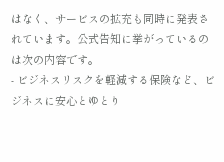はなく、サービスの拡充も同時に発表されています。公式告知に挙がっているのは次の内容です。
- ビジネスリスクを軽減する保険など、ビジネスに安心とゆとり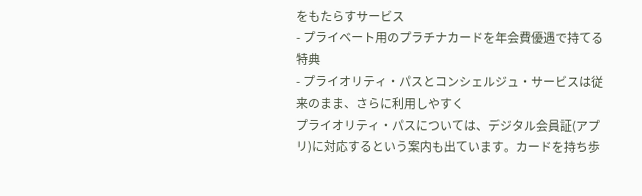をもたらすサービス
- プライベート用のプラチナカードを年会費優遇で持てる特典
- プライオリティ・パスとコンシェルジュ・サービスは従来のまま、さらに利用しやすく
プライオリティ・パスについては、デジタル会員証(アプリ)に対応するという案内も出ています。カードを持ち歩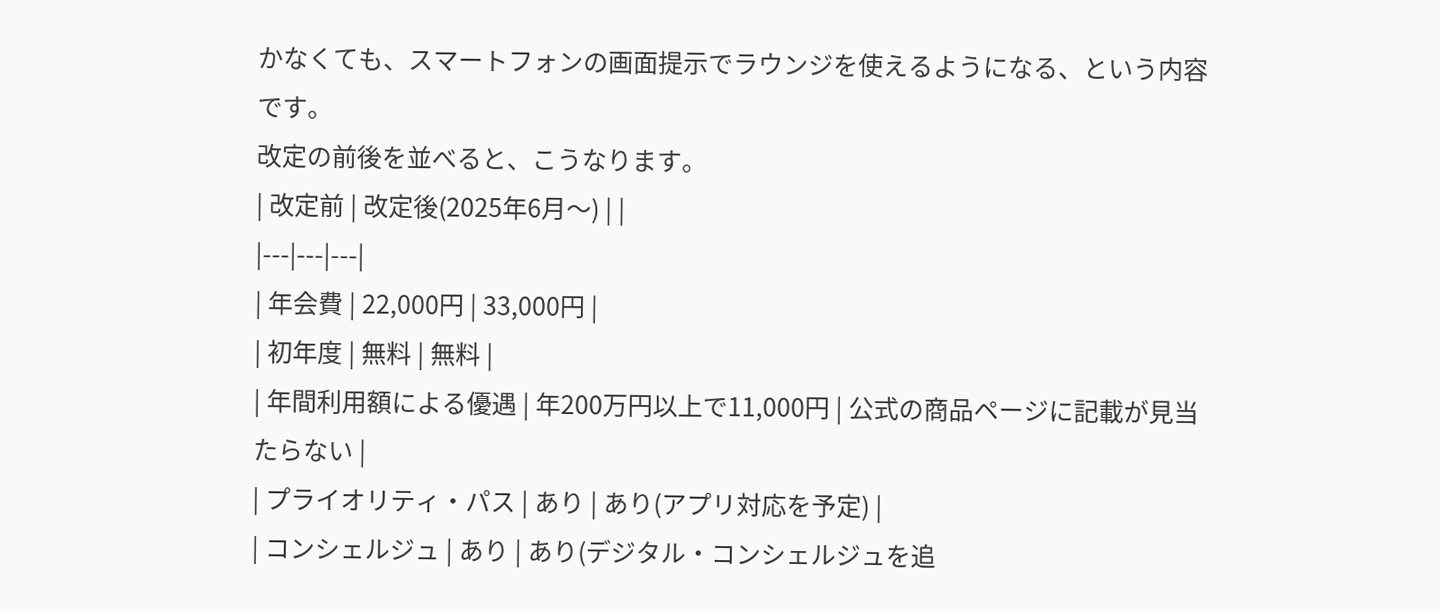かなくても、スマートフォンの画面提示でラウンジを使えるようになる、という内容です。
改定の前後を並べると、こうなります。
| 改定前 | 改定後(2025年6月〜) | |
|---|---|---|
| 年会費 | 22,000円 | 33,000円 |
| 初年度 | 無料 | 無料 |
| 年間利用額による優遇 | 年200万円以上で11,000円 | 公式の商品ページに記載が見当たらない |
| プライオリティ・パス | あり | あり(アプリ対応を予定) |
| コンシェルジュ | あり | あり(デジタル・コンシェルジュを追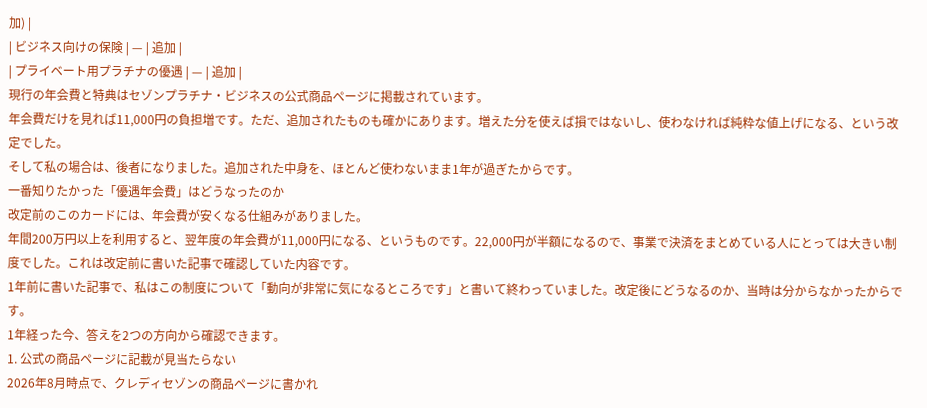加) |
| ビジネス向けの保険 | — | 追加 |
| プライベート用プラチナの優遇 | — | 追加 |
現行の年会費と特典はセゾンプラチナ・ビジネスの公式商品ページに掲載されています。
年会費だけを見れば11,000円の負担増です。ただ、追加されたものも確かにあります。増えた分を使えば損ではないし、使わなければ純粋な値上げになる、という改定でした。
そして私の場合は、後者になりました。追加された中身を、ほとんど使わないまま1年が過ぎたからです。
一番知りたかった「優遇年会費」はどうなったのか
改定前のこのカードには、年会費が安くなる仕組みがありました。
年間200万円以上を利用すると、翌年度の年会費が11,000円になる、というものです。22,000円が半額になるので、事業で決済をまとめている人にとっては大きい制度でした。これは改定前に書いた記事で確認していた内容です。
1年前に書いた記事で、私はこの制度について「動向が非常に気になるところです」と書いて終わっていました。改定後にどうなるのか、当時は分からなかったからです。
1年経った今、答えを2つの方向から確認できます。
1. 公式の商品ページに記載が見当たらない
2026年8月時点で、クレディセゾンの商品ページに書かれ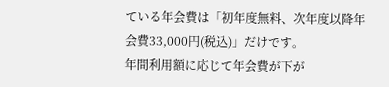ている年会費は「初年度無料、次年度以降年会費33,000円(税込)」だけです。
年間利用額に応じて年会費が下が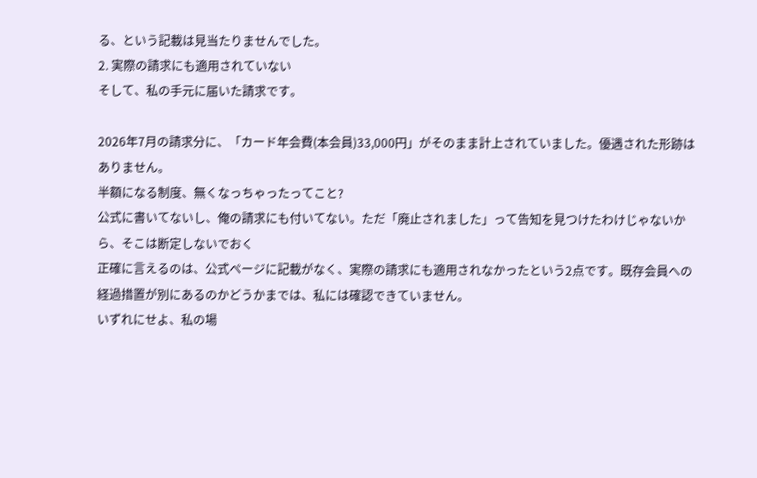る、という記載は見当たりませんでした。
2. 実際の請求にも適用されていない
そして、私の手元に届いた請求です。

2026年7月の請求分に、「カード年会費(本会員)33,000円」がそのまま計上されていました。優遇された形跡はありません。
半額になる制度、無くなっちゃったってこと?
公式に書いてないし、俺の請求にも付いてない。ただ「廃止されました」って告知を見つけたわけじゃないから、そこは断定しないでおく
正確に言えるのは、公式ページに記載がなく、実際の請求にも適用されなかったという2点です。既存会員への経過措置が別にあるのかどうかまでは、私には確認できていません。
いずれにせよ、私の場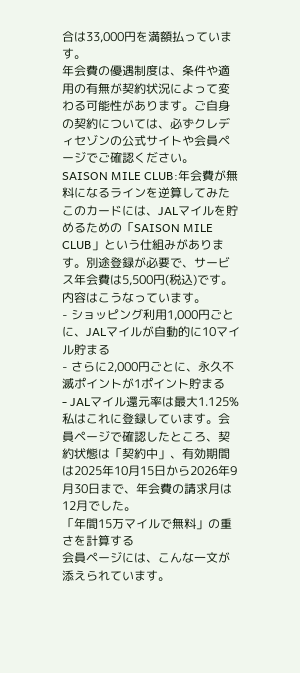合は33,000円を満額払っています。
年会費の優遇制度は、条件や適用の有無が契約状況によって変わる可能性があります。ご自身の契約については、必ずクレディセゾンの公式サイトや会員ページでご確認ください。
SAISON MILE CLUB:年会費が無料になるラインを逆算してみた
このカードには、JALマイルを貯めるための「SAISON MILE CLUB」という仕組みがあります。別途登録が必要で、サービス年会費は5,500円(税込)です。
内容はこうなっています。
- ショッピング利用1,000円ごとに、JALマイルが自動的に10マイル貯まる
- さらに2,000円ごとに、永久不滅ポイントが1ポイント貯まる
- JALマイル還元率は最大1.125%
私はこれに登録しています。会員ページで確認したところ、契約状態は「契約中」、有効期間は2025年10月15日から2026年9月30日まで、年会費の請求月は12月でした。
「年間15万マイルで無料」の重さを計算する
会員ページには、こんな一文が添えられています。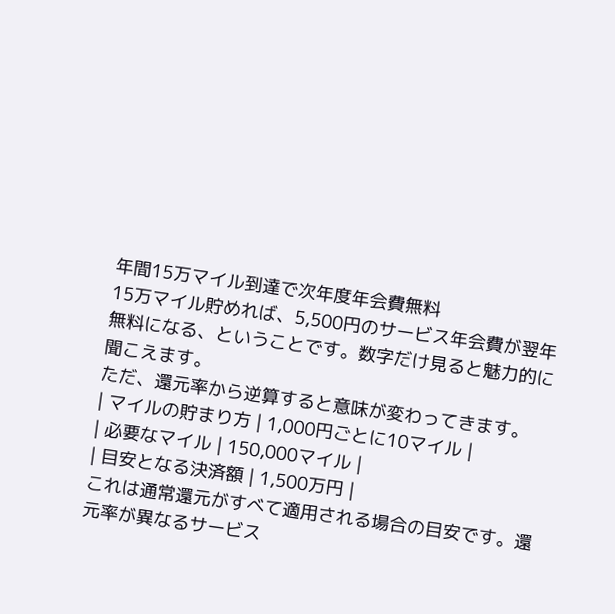年間15万マイル到達で次年度年会費無料
15万マイル貯めれば、5,500円のサービス年会費が翌年無料になる、ということです。数字だけ見ると魅力的に聞こえます。
ただ、還元率から逆算すると意味が変わってきます。
| マイルの貯まり方 | 1,000円ごとに10マイル |
| 必要なマイル | 150,000マイル |
| 目安となる決済額 | 1,500万円 |
これは通常還元がすべて適用される場合の目安です。還元率が異なるサービス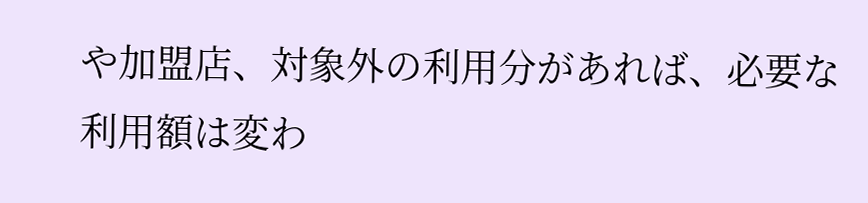や加盟店、対象外の利用分があれば、必要な利用額は変わ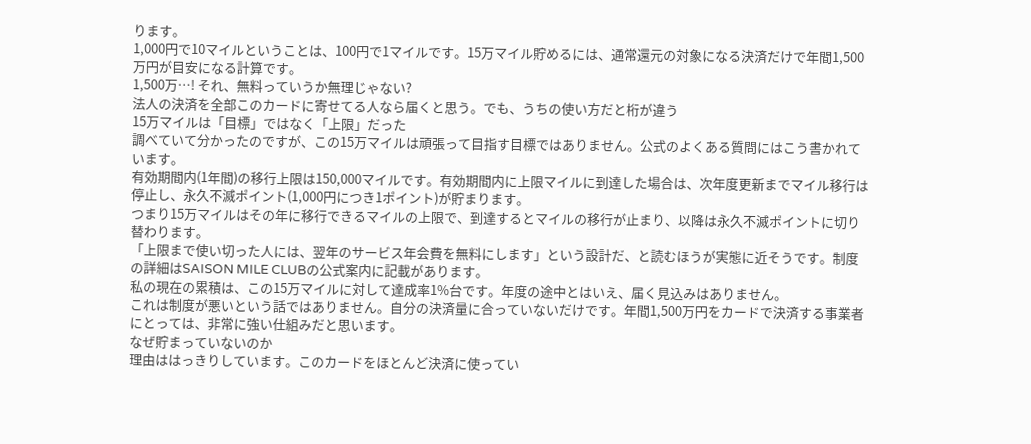ります。
1,000円で10マイルということは、100円で1マイルです。15万マイル貯めるには、通常還元の対象になる決済だけで年間1,500万円が目安になる計算です。
1,500万…! それ、無料っていうか無理じゃない?
法人の決済を全部このカードに寄せてる人なら届くと思う。でも、うちの使い方だと桁が違う
15万マイルは「目標」ではなく「上限」だった
調べていて分かったのですが、この15万マイルは頑張って目指す目標ではありません。公式のよくある質問にはこう書かれています。
有効期間内(1年間)の移行上限は150,000マイルです。有効期間内に上限マイルに到達した場合は、次年度更新までマイル移行は停止し、永久不滅ポイント(1,000円につき1ポイント)が貯まります。
つまり15万マイルはその年に移行できるマイルの上限で、到達するとマイルの移行が止まり、以降は永久不滅ポイントに切り替わります。
「上限まで使い切った人には、翌年のサービス年会費を無料にします」という設計だ、と読むほうが実態に近そうです。制度の詳細はSAISON MILE CLUBの公式案内に記載があります。
私の現在の累積は、この15万マイルに対して達成率1%台です。年度の途中とはいえ、届く見込みはありません。
これは制度が悪いという話ではありません。自分の決済量に合っていないだけです。年間1,500万円をカードで決済する事業者にとっては、非常に強い仕組みだと思います。
なぜ貯まっていないのか
理由ははっきりしています。このカードをほとんど決済に使ってい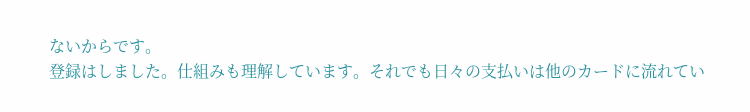ないからです。
登録はしました。仕組みも理解しています。それでも日々の支払いは他のカードに流れてい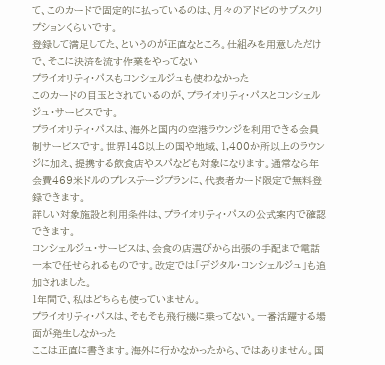て、このカードで固定的に払っているのは、月々のアドビのサブスクリプションくらいです。
登録して満足してた、というのが正直なところ。仕組みを用意しただけで、そこに決済を流す作業をやってない
プライオリティ・パスもコンシェルジュも使わなかった
このカードの目玉とされているのが、プライオリティ・パスとコンシェルジュ・サービスです。
プライオリティ・パスは、海外と国内の空港ラウンジを利用できる会員制サービスです。世界148以上の国や地域、1,400か所以上のラウンジに加え、提携する飲食店やスパなども対象になります。通常なら年会費469米ドルのプレステージプランに、代表者カード限定で無料登録できます。
詳しい対象施設と利用条件は、プライオリティ・パスの公式案内で確認できます。
コンシェルジュ・サービスは、会食の店選びから出張の手配まで電話一本で任せられるものです。改定では「デジタル・コンシェルジュ」も追加されました。
1年間で、私はどちらも使っていません。
プライオリティ・パスは、そもそも飛行機に乗ってない。一番活躍する場面が発生しなかった
ここは正直に書きます。海外に行かなかったから、ではありません。国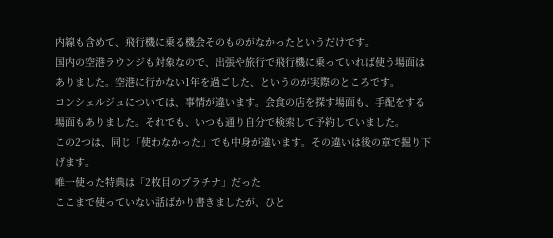内線も含めて、飛行機に乗る機会そのものがなかったというだけです。
国内の空港ラウンジも対象なので、出張や旅行で飛行機に乗っていれば使う場面はありました。空港に行かない1年を過ごした、というのが実際のところです。
コンシェルジュについては、事情が違います。会食の店を探す場面も、手配をする場面もありました。それでも、いつも通り自分で検索して予約していました。
この2つは、同じ「使わなかった」でも中身が違います。その違いは後の章で掘り下げます。
唯一使った特典は「2枚目のプラチナ」だった
ここまで使っていない話ばかり書きましたが、ひと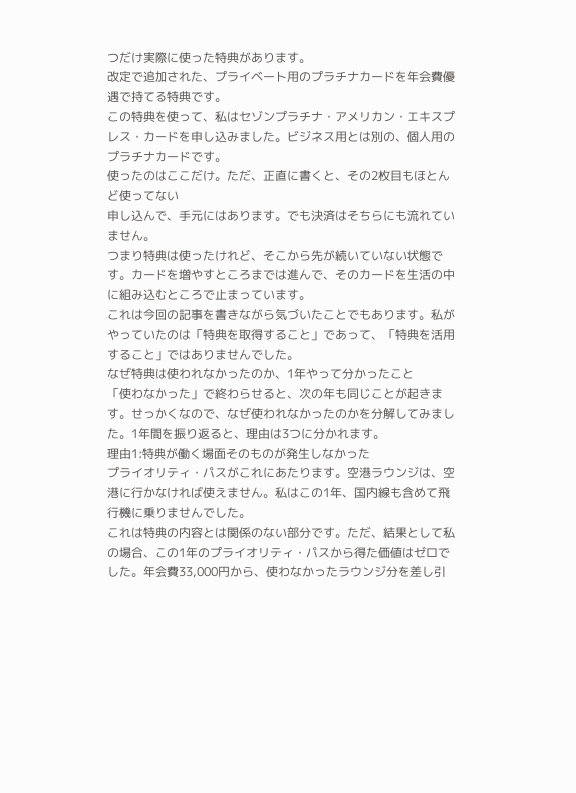つだけ実際に使った特典があります。
改定で追加された、プライベート用のプラチナカードを年会費優遇で持てる特典です。
この特典を使って、私はセゾンプラチナ・アメリカン・エキスプレス・カードを申し込みました。ビジネス用とは別の、個人用のプラチナカードです。
使ったのはここだけ。ただ、正直に書くと、その2枚目もほとんど使ってない
申し込んで、手元にはあります。でも決済はそちらにも流れていません。
つまり特典は使ったけれど、そこから先が続いていない状態です。カードを増やすところまでは進んで、そのカードを生活の中に組み込むところで止まっています。
これは今回の記事を書きながら気づいたことでもあります。私がやっていたのは「特典を取得すること」であって、「特典を活用すること」ではありませんでした。
なぜ特典は使われなかったのか、1年やって分かったこと
「使わなかった」で終わらせると、次の年も同じことが起きます。せっかくなので、なぜ使われなかったのかを分解してみました。1年間を振り返ると、理由は3つに分かれます。
理由1:特典が働く場面そのものが発生しなかった
プライオリティ・パスがこれにあたります。空港ラウンジは、空港に行かなければ使えません。私はこの1年、国内線も含めて飛行機に乗りませんでした。
これは特典の内容とは関係のない部分です。ただ、結果として私の場合、この1年のプライオリティ・パスから得た価値はゼロでした。年会費33,000円から、使わなかったラウンジ分を差し引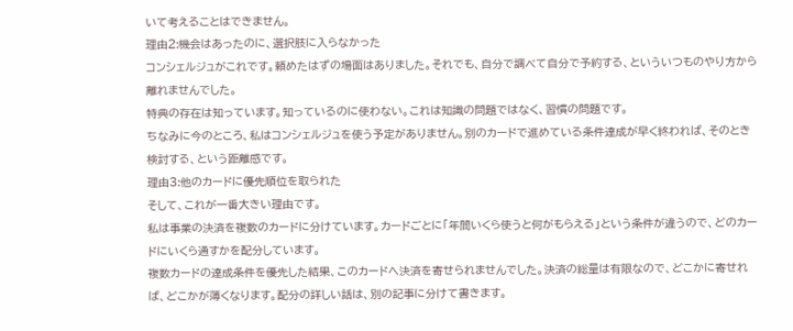いて考えることはできません。
理由2:機会はあったのに、選択肢に入らなかった
コンシェルジュがこれです。頼めたはずの場面はありました。それでも、自分で調べて自分で予約する、といういつものやり方から離れませんでした。
特典の存在は知っています。知っているのに使わない。これは知識の問題ではなく、習慣の問題です。
ちなみに今のところ、私はコンシェルジュを使う予定がありません。別のカードで進めている条件達成が早く終われば、そのとき検討する、という距離感です。
理由3:他のカードに優先順位を取られた
そして、これが一番大きい理由です。
私は事業の決済を複数のカードに分けています。カードごとに「年間いくら使うと何がもらえる」という条件が違うので、どのカードにいくら通すかを配分しています。
複数カードの達成条件を優先した結果、このカードへ決済を寄せられませんでした。決済の総量は有限なので、どこかに寄せれば、どこかが薄くなります。配分の詳しい話は、別の記事に分けて書きます。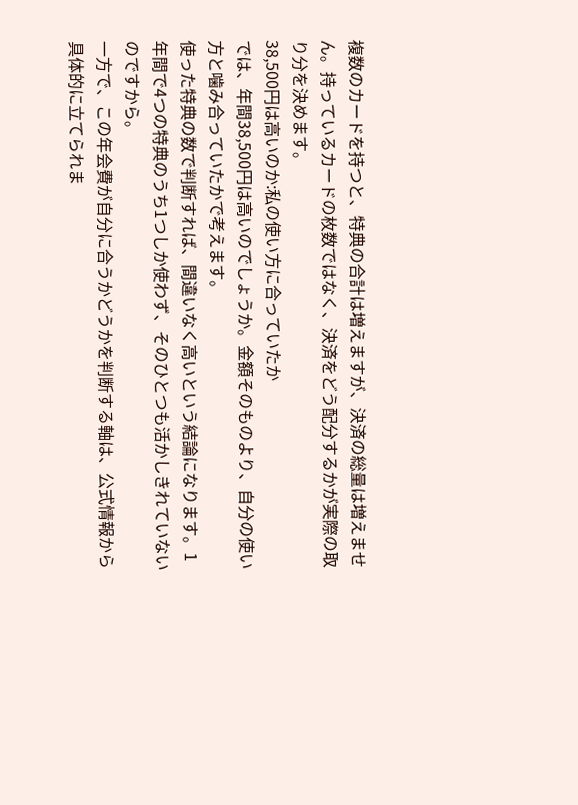複数のカードを持つと、特典の合計は増えますが、決済の総量は増えません。持っているカードの枚数ではなく、決済をどう配分するかが実際の取り分を決めます。
38,500円は高いのか:私の使い方に合っていたか
では、年間38,500円は高いのでしょうか。金額そのものより、自分の使い方と噛み合っていたかで考えます。
使った特典の数で判断すれば、間違いなく高いという結論になります。1年間で4つの特典のうち1つしか使わず、そのひとつも活かしきれていないのですから。
一方で、この年会費が自分に合うかどうかを判断する軸は、公式情報から具体的に立てられま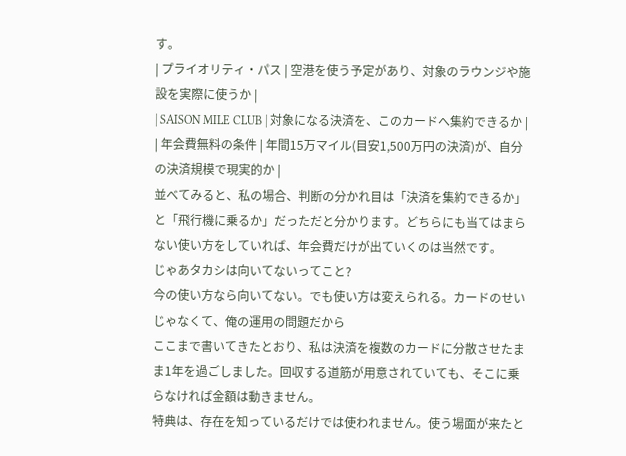す。
| プライオリティ・パス | 空港を使う予定があり、対象のラウンジや施設を実際に使うか |
| SAISON MILE CLUB | 対象になる決済を、このカードへ集約できるか |
| 年会費無料の条件 | 年間15万マイル(目安1,500万円の決済)が、自分の決済規模で現実的か |
並べてみると、私の場合、判断の分かれ目は「決済を集約できるか」と「飛行機に乗るか」だっただと分かります。どちらにも当てはまらない使い方をしていれば、年会費だけが出ていくのは当然です。
じゃあタカシは向いてないってこと?
今の使い方なら向いてない。でも使い方は変えられる。カードのせいじゃなくて、俺の運用の問題だから
ここまで書いてきたとおり、私は決済を複数のカードに分散させたまま1年を過ごしました。回収する道筋が用意されていても、そこに乗らなければ金額は動きません。
特典は、存在を知っているだけでは使われません。使う場面が来たと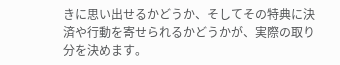きに思い出せるかどうか、そしてその特典に決済や行動を寄せられるかどうかが、実際の取り分を決めます。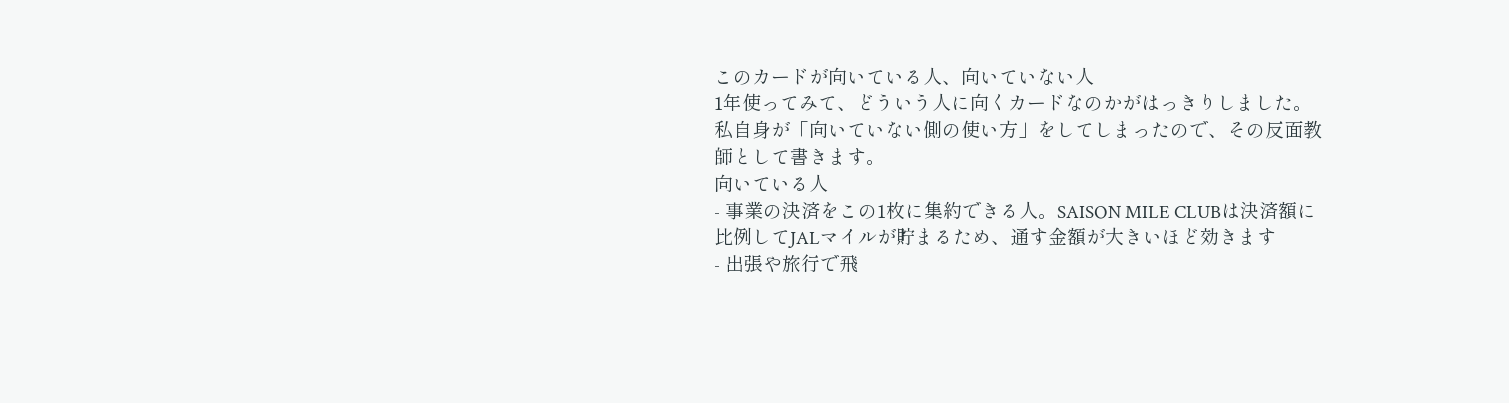このカードが向いている人、向いていない人
1年使ってみて、どういう人に向くカードなのかがはっきりしました。私自身が「向いていない側の使い方」をしてしまったので、その反面教師として書きます。
向いている人
- 事業の決済をこの1枚に集約できる人。SAISON MILE CLUBは決済額に比例してJALマイルが貯まるため、通す金額が大きいほど効きます
- 出張や旅行で飛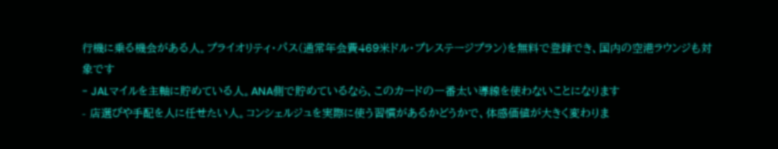行機に乗る機会がある人。プライオリティ・パス(通常年会費469米ドル・プレステージプラン)を無料で登録でき、国内の空港ラウンジも対象です
- JALマイルを主軸に貯めている人。ANA側で貯めているなら、このカードの一番太い導線を使わないことになります
- 店選びや手配を人に任せたい人。コンシェルジュを実際に使う習慣があるかどうかで、体感価値が大きく変わりま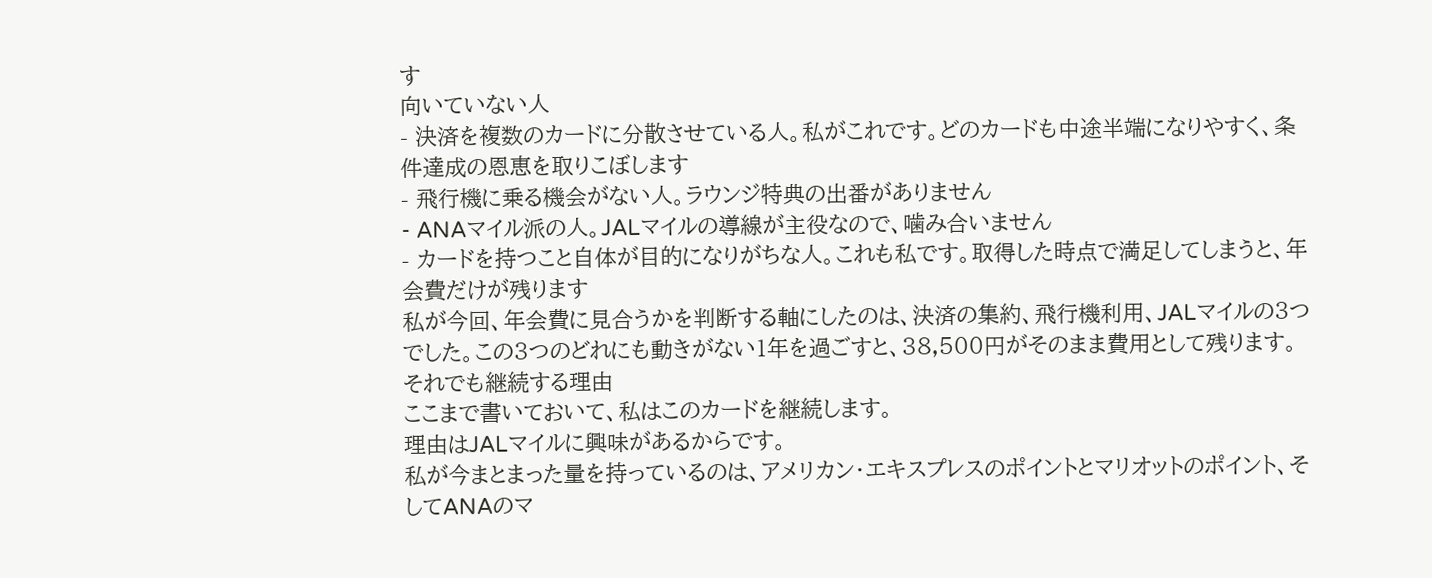す
向いていない人
- 決済を複数のカードに分散させている人。私がこれです。どのカードも中途半端になりやすく、条件達成の恩恵を取りこぼします
- 飛行機に乗る機会がない人。ラウンジ特典の出番がありません
- ANAマイル派の人。JALマイルの導線が主役なので、噛み合いません
- カードを持つこと自体が目的になりがちな人。これも私です。取得した時点で満足してしまうと、年会費だけが残ります
私が今回、年会費に見合うかを判断する軸にしたのは、決済の集約、飛行機利用、JALマイルの3つでした。この3つのどれにも動きがない1年を過ごすと、38,500円がそのまま費用として残ります。
それでも継続する理由
ここまで書いておいて、私はこのカードを継続します。
理由はJALマイルに興味があるからです。
私が今まとまった量を持っているのは、アメリカン・エキスプレスのポイントとマリオットのポイント、そしてANAのマ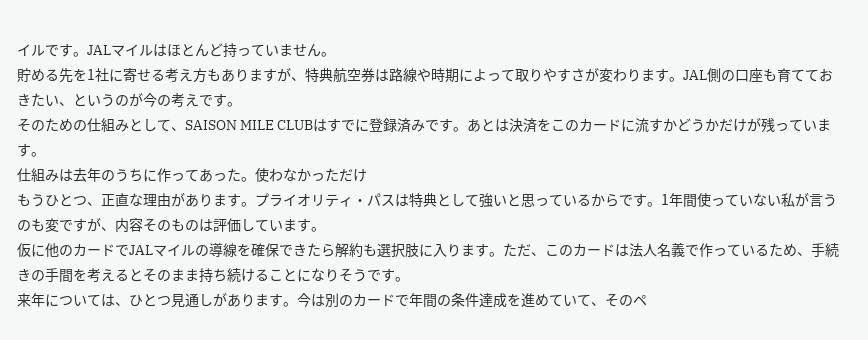イルです。JALマイルはほとんど持っていません。
貯める先を1社に寄せる考え方もありますが、特典航空券は路線や時期によって取りやすさが変わります。JAL側の口座も育てておきたい、というのが今の考えです。
そのための仕組みとして、SAISON MILE CLUBはすでに登録済みです。あとは決済をこのカードに流すかどうかだけが残っています。
仕組みは去年のうちに作ってあった。使わなかっただけ
もうひとつ、正直な理由があります。プライオリティ・パスは特典として強いと思っているからです。1年間使っていない私が言うのも変ですが、内容そのものは評価しています。
仮に他のカードでJALマイルの導線を確保できたら解約も選択肢に入ります。ただ、このカードは法人名義で作っているため、手続きの手間を考えるとそのまま持ち続けることになりそうです。
来年については、ひとつ見通しがあります。今は別のカードで年間の条件達成を進めていて、そのペ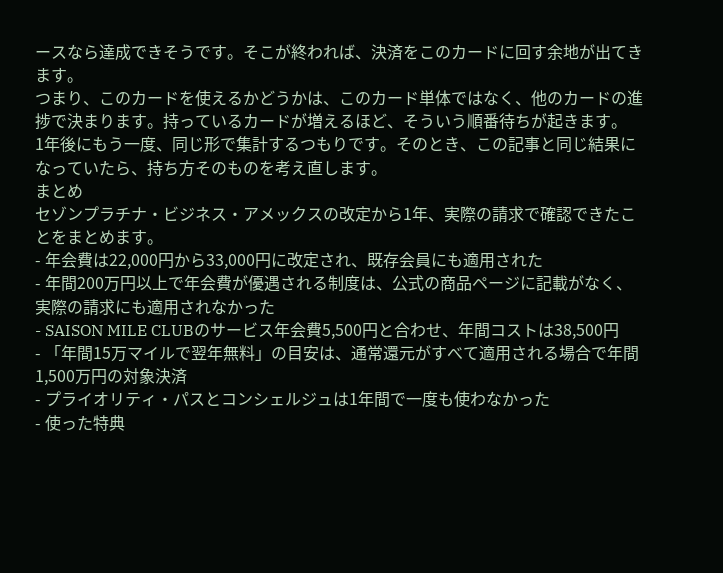ースなら達成できそうです。そこが終われば、決済をこのカードに回す余地が出てきます。
つまり、このカードを使えるかどうかは、このカード単体ではなく、他のカードの進捗で決まります。持っているカードが増えるほど、そういう順番待ちが起きます。
1年後にもう一度、同じ形で集計するつもりです。そのとき、この記事と同じ結果になっていたら、持ち方そのものを考え直します。
まとめ
セゾンプラチナ・ビジネス・アメックスの改定から1年、実際の請求で確認できたことをまとめます。
- 年会費は22,000円から33,000円に改定され、既存会員にも適用された
- 年間200万円以上で年会費が優遇される制度は、公式の商品ページに記載がなく、実際の請求にも適用されなかった
- SAISON MILE CLUBのサービス年会費5,500円と合わせ、年間コストは38,500円
- 「年間15万マイルで翌年無料」の目安は、通常還元がすべて適用される場合で年間1,500万円の対象決済
- プライオリティ・パスとコンシェルジュは1年間で一度も使わなかった
- 使った特典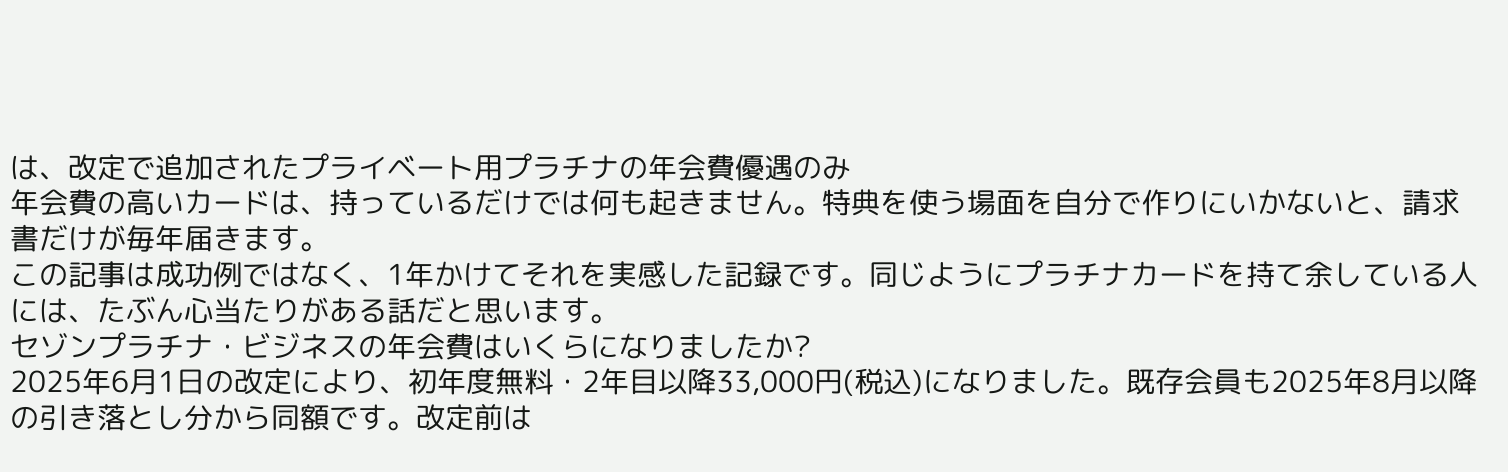は、改定で追加されたプライベート用プラチナの年会費優遇のみ
年会費の高いカードは、持っているだけでは何も起きません。特典を使う場面を自分で作りにいかないと、請求書だけが毎年届きます。
この記事は成功例ではなく、1年かけてそれを実感した記録です。同じようにプラチナカードを持て余している人には、たぶん心当たりがある話だと思います。
セゾンプラチナ・ビジネスの年会費はいくらになりましたか?
2025年6月1日の改定により、初年度無料・2年目以降33,000円(税込)になりました。既存会員も2025年8月以降の引き落とし分から同額です。改定前は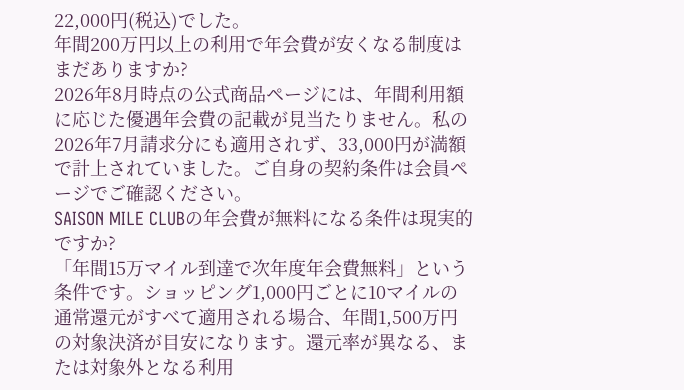22,000円(税込)でした。
年間200万円以上の利用で年会費が安くなる制度はまだありますか?
2026年8月時点の公式商品ページには、年間利用額に応じた優遇年会費の記載が見当たりません。私の2026年7月請求分にも適用されず、33,000円が満額で計上されていました。ご自身の契約条件は会員ページでご確認ください。
SAISON MILE CLUBの年会費が無料になる条件は現実的ですか?
「年間15万マイル到達で次年度年会費無料」という条件です。ショッピング1,000円ごとに10マイルの通常還元がすべて適用される場合、年間1,500万円の対象決済が目安になります。還元率が異なる、または対象外となる利用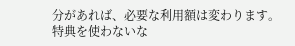分があれば、必要な利用額は変わります。
特典を使わないな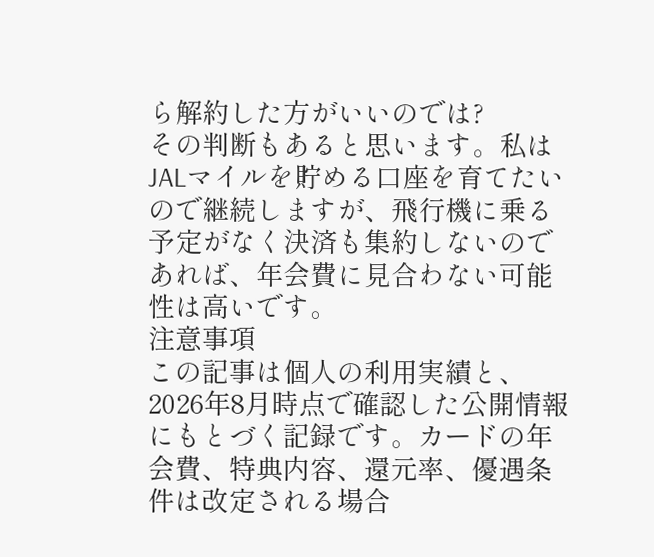ら解約した方がいいのでは?
その判断もあると思います。私はJALマイルを貯める口座を育てたいので継続しますが、飛行機に乗る予定がなく決済も集約しないのであれば、年会費に見合わない可能性は高いです。
注意事項
この記事は個人の利用実績と、2026年8月時点で確認した公開情報にもとづく記録です。カードの年会費、特典内容、還元率、優遇条件は改定される場合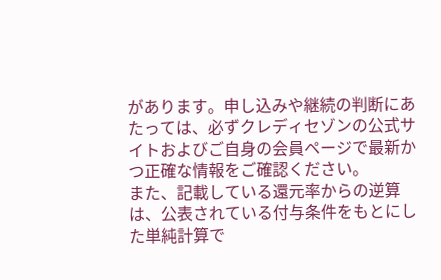があります。申し込みや継続の判断にあたっては、必ずクレディセゾンの公式サイトおよびご自身の会員ページで最新かつ正確な情報をご確認ください。
また、記載している還元率からの逆算は、公表されている付与条件をもとにした単純計算で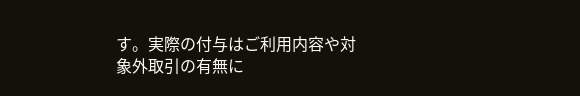す。実際の付与はご利用内容や対象外取引の有無に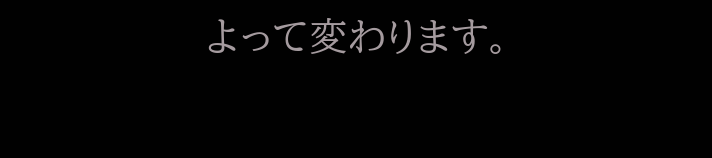よって変わります。